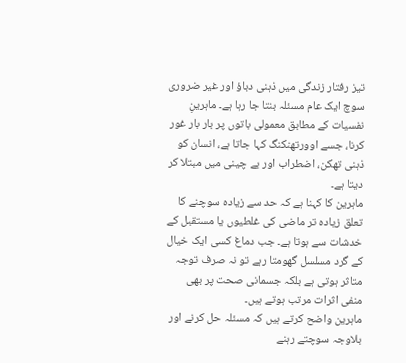تیز رفتار زندگی میں ذہنی دباؤ اور غیر ضروری سوچ ایک عام مسئلہ بنتا جا رہا ہے۔ ماہرینِ نفسیات کے مطابق معمولی باتوں پر بار بار غور کرنا، جسے اوورتھنکنگ کہا جاتا ہے، انسان کو ذہنی تھکن، اضطراب اور بے چینی میں مبتلا کر دیتا ہے۔
ماہرین کا کہنا ہے کہ حد سے زیادہ سوچنے کا تعلق زیادہ تر ماضی کی غلطیوں یا مستقبل کے خدشات سے ہوتا ہے۔ جب دماغ کسی ایک خیال کے گرد مسلسل گھومتا رہے تو نہ صرف توجہ متاثر ہوتی ہے بلکہ جسمانی صحت پر بھی منفی اثرات مرتب ہوتے ہیں۔
ماہرین واضح کرتے ہیں کہ مسئلہ حل کرنے اور بلاوجہ سوچتے رہنے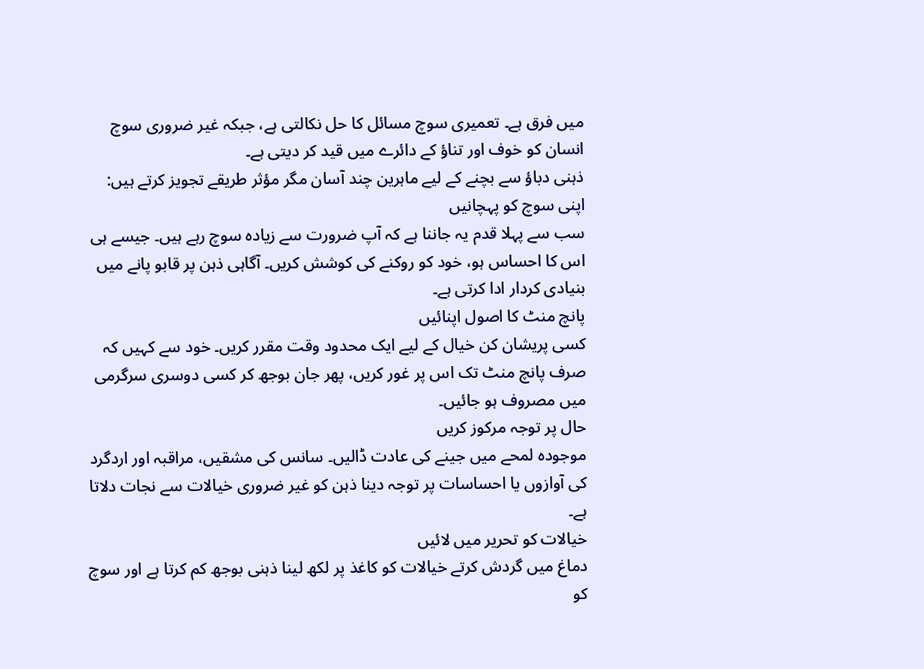میں فرق ہے۔ تعمیری سوچ مسائل کا حل نکالتی ہے، جبکہ غیر ضروری سوچ انسان کو خوف اور تناؤ کے دائرے میں قید کر دیتی ہے۔
ذہنی دباؤ سے بچنے کے لیے ماہرین چند آسان مگر مؤثر طریقے تجویز کرتے ہیں:
اپنی سوچ کو پہچانیں
سب سے پہلا قدم یہ جاننا ہے کہ آپ ضرورت سے زیادہ سوچ رہے ہیں۔ جیسے ہی اس کا احساس ہو، خود کو روکنے کی کوشش کریں۔ آگاہی ذہن پر قابو پانے میں بنیادی کردار ادا کرتی ہے۔
پانچ منٹ کا اصول اپنائیں
کسی پریشان کن خیال کے لیے ایک محدود وقت مقرر کریں۔ خود سے کہیں کہ صرف پانچ منٹ تک اس پر غور کریں، پھر جان بوجھ کر کسی دوسری سرگرمی میں مصروف ہو جائیں۔
حال پر توجہ مرکوز کریں
موجودہ لمحے میں جینے کی عادت ڈالیں۔ سانس کی مشقیں، مراقبہ اور اردگرد کی آوازوں یا احساسات پر توجہ دینا ذہن کو غیر ضروری خیالات سے نجات دلاتا ہے۔
خیالات کو تحریر میں لائیں
دماغ میں گردش کرتے خیالات کو کاغذ پر لکھ لینا ذہنی بوجھ کم کرتا ہے اور سوچ کو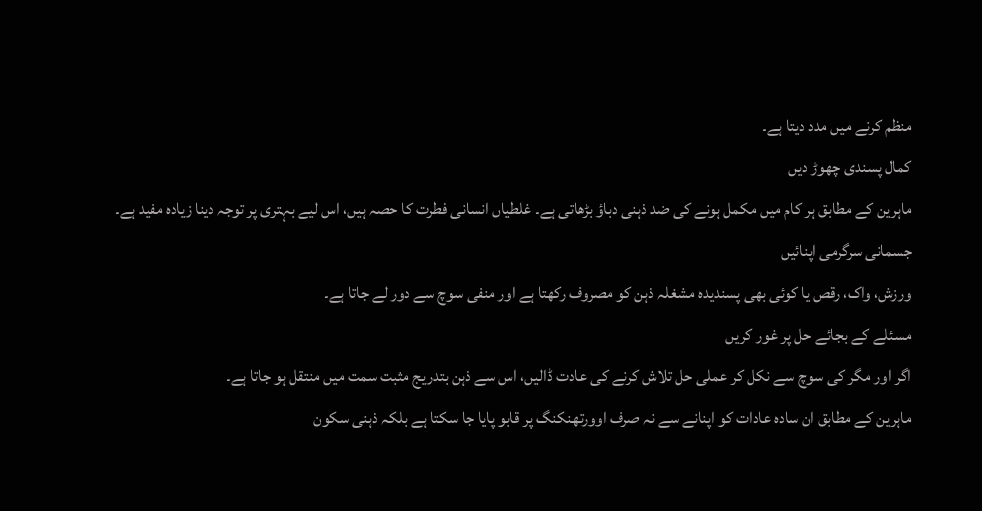منظم کرنے میں مدد دیتا ہے۔
کمال پسندی چھوڑ دیں
ماہرین کے مطابق ہر کام میں مکمل ہونے کی ضد ذہنی دباؤ بڑھاتی ہے۔ غلطیاں انسانی فطرت کا حصہ ہیں، اس لیے بہتری پر توجہ دینا زیادہ مفید ہے۔
جسمانی سرگرمی اپنائیں
ورزش، واک، رقص یا کوئی بھی پسندیدہ مشغلہ ذہن کو مصروف رکھتا ہے اور منفی سوچ سے دور لے جاتا ہے۔
مسئلے کے بجائے حل پر غور کریں
اگر اور مگر کی سوچ سے نکل کر عملی حل تلاش کرنے کی عادت ڈالیں، اس سے ذہن بتدریج مثبت سمت میں منتقل ہو جاتا ہے۔
ماہرین کے مطابق ان سادہ عادات کو اپنانے سے نہ صرف اوورتھنکنگ پر قابو پایا جا سکتا ہے بلکہ ذہنی سکون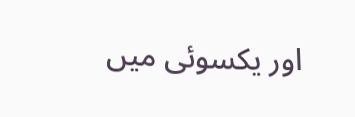اور یکسوئی میں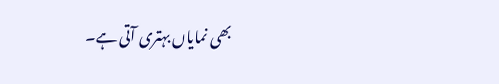بھی نمایاں بہتری آتی ہے۔